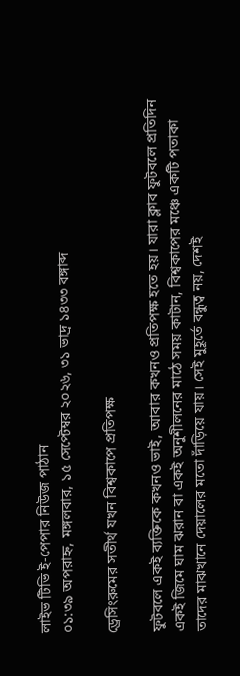লাইভ টিভি ই-পেপার নিউজ পাঠান
০১:৩৯ অপরাহ্ন, মঙ্গলবার, ১৫ সেপ্টেম্বর ২০২৬, ৩১ ভাদ্র ১৪৩৩ বঙ্গাব্দ

ড্রেসিংরুমের সতীর্থ যখন বিশ্বকাপে প্রতিপক্ষ

ফুটবলে একই ব্যক্তিকে কখনও ভাই, আবার কখনও প্রতিপক্ষ হতে হয়। যারা ক্লাব ফুটবলে প্রতিদিন একই জিমে ঘাম ঝরান বা একই অনুশীলনের মাঠে সময় কাটান, বিশ্বকাপের মঞ্চে একটি পতাকা তাদের মাঝখানে দেয়ালের মতো দাঁড়িয়ে যায়। সেই মুহূর্তে বন্ধুত্ব নয়, দেশই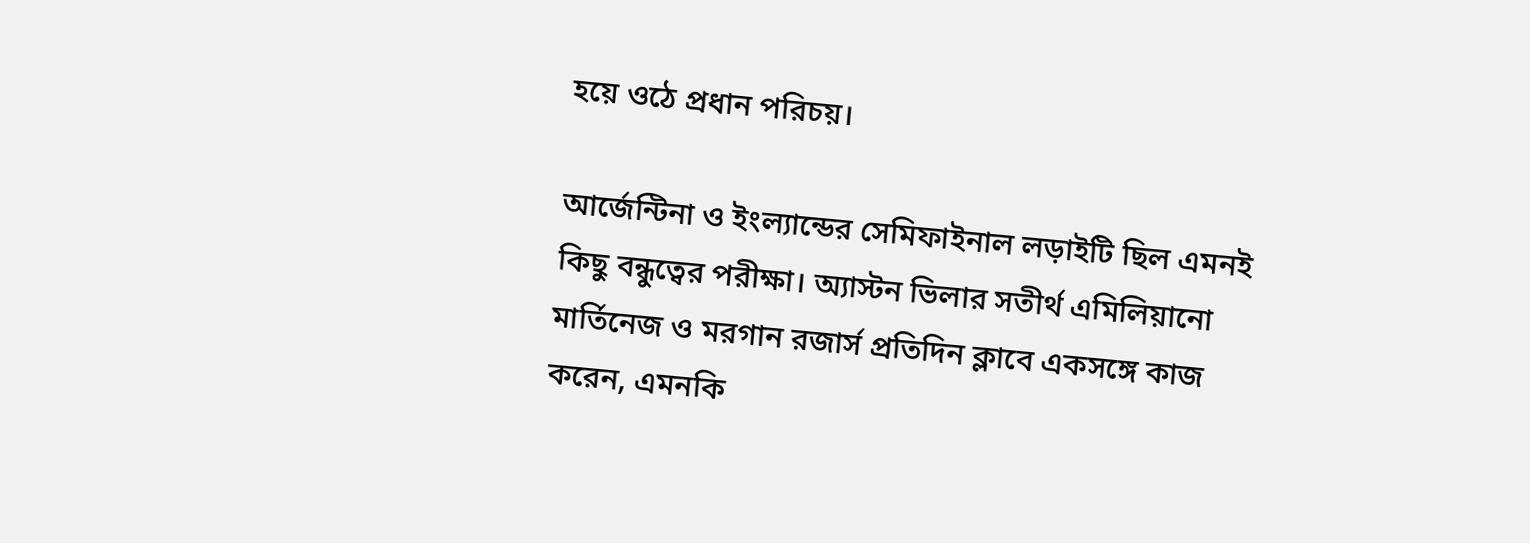হয়ে ওঠে প্রধান পরিচয়।

আর্জেন্টিনা ও ইংল্যান্ডের সেমিফাইনাল লড়াইটি ছিল এমনই কিছু বন্ধুত্বের পরীক্ষা। অ্যাস্টন ভিলার সতীর্থ এমিলিয়ানো মার্তিনেজ ও মরগান রজার্স প্রতিদিন ক্লাবে একসঙ্গে কাজ করেন, এমনকি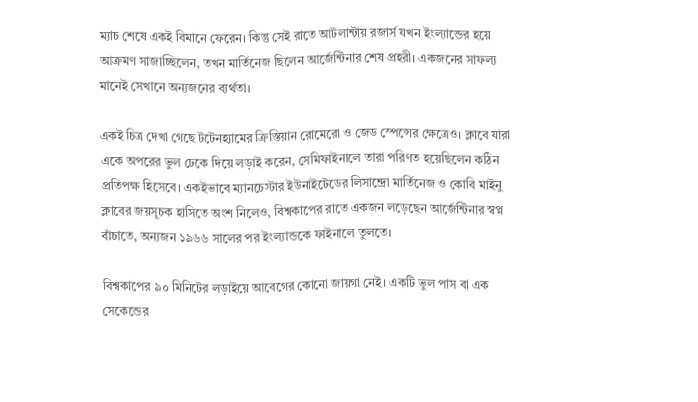ম্যাচ শেষে একই বিমানে ফেরেন। কিন্তু সেই রাতে আটলান্টায় রজার্স যখন ইংল্যান্ডের হয়ে আক্রমণ সাজাচ্ছিলেন, তখন মার্তিনেজ ছিলেন আর্জেন্টিনার শেষ প্রহরী। একজনের সাফল্য মানেই সেখানে অন্যজনের ব্যর্থতা।

একই চিত্র দেখা গেছে টটেনহ্যামের ক্রিস্তিয়ান রোমেরো ও জেড স্পেন্সের ক্ষেত্রেও। ক্লাবে যারা একে অপরের ভুল ঢেকে দিয়ে লড়াই করেন, সেমিফাইনালে তারা পরিণত হয়েছিলেন কঠিন প্রতিপক্ষ হিসেবে। একইভাবে ম্যানচেস্টার ইউনাইটেডের লিসান্দ্রো মার্তিনেজ ও কোবি মাইনু ক্লাবের জয়সূচক হাসিতে অংশ নিলেও, বিশ্বকাপের রাতে একজন লড়েছেন আর্জেন্টিনার স্বপ্ন বাঁচাতে, অন্যজন ১৯৬৬ সালের পর ইংল্যান্ডকে ফাইনালে তুলতে।

বিশ্বকাপের ৯০ মিনিটের লড়াইয়ে আবেগের কোনো জায়গা নেই। একটি ভুল পাস বা এক সেকেন্ডের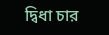দ্বিধা চার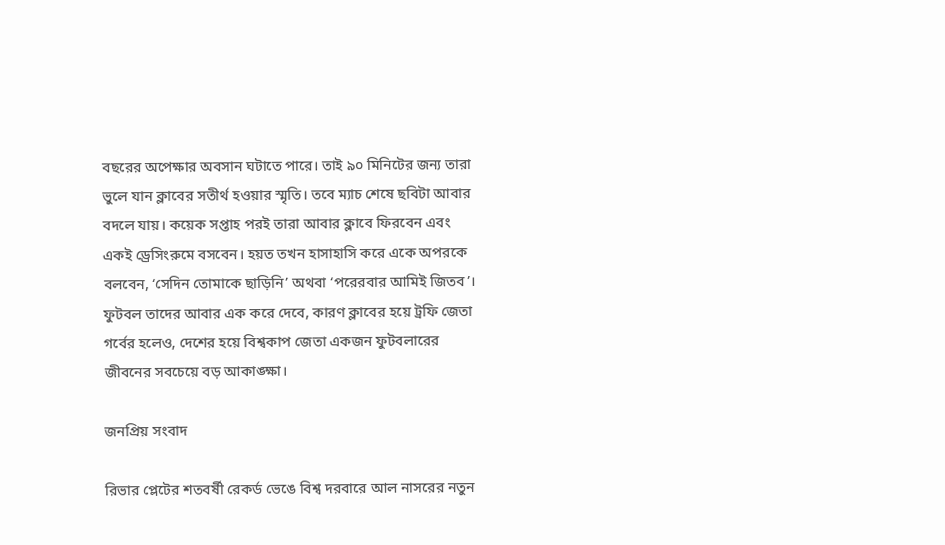বছরের অপেক্ষার অবসান ঘটাতে পারে। তাই ৯০ মিনিটের জন্য তারা ভুলে যান ক্লাবের সতীর্থ হওয়ার স্মৃতি। তবে ম্যাচ শেষে ছবিটা আবার বদলে যায়। কয়েক সপ্তাহ পরই তারা আবার ক্লাবে ফিরবেন এবং একই ড্রেসিংরুমে বসবেন। হয়ত তখন হাসাহাসি করে একে অপরকে বলবেন, ‘সেদিন তোমাকে ছাড়িনি’ অথবা ‘পরেরবার আমিই জিতব’। ফুটবল তাদের আবার এক করে দেবে, কারণ ক্লাবের হয়ে ট্রফি জেতা গর্বের হলেও, দেশের হয়ে বিশ্বকাপ জেতা একজন ফুটবলারের জীবনের সবচেয়ে বড় আকাঙ্ক্ষা।

জনপ্রিয় সংবাদ

রিভার প্লেটের শতবর্ষী রেকর্ড ভেঙে বিশ্ব দরবারে আল নাসরের নতুন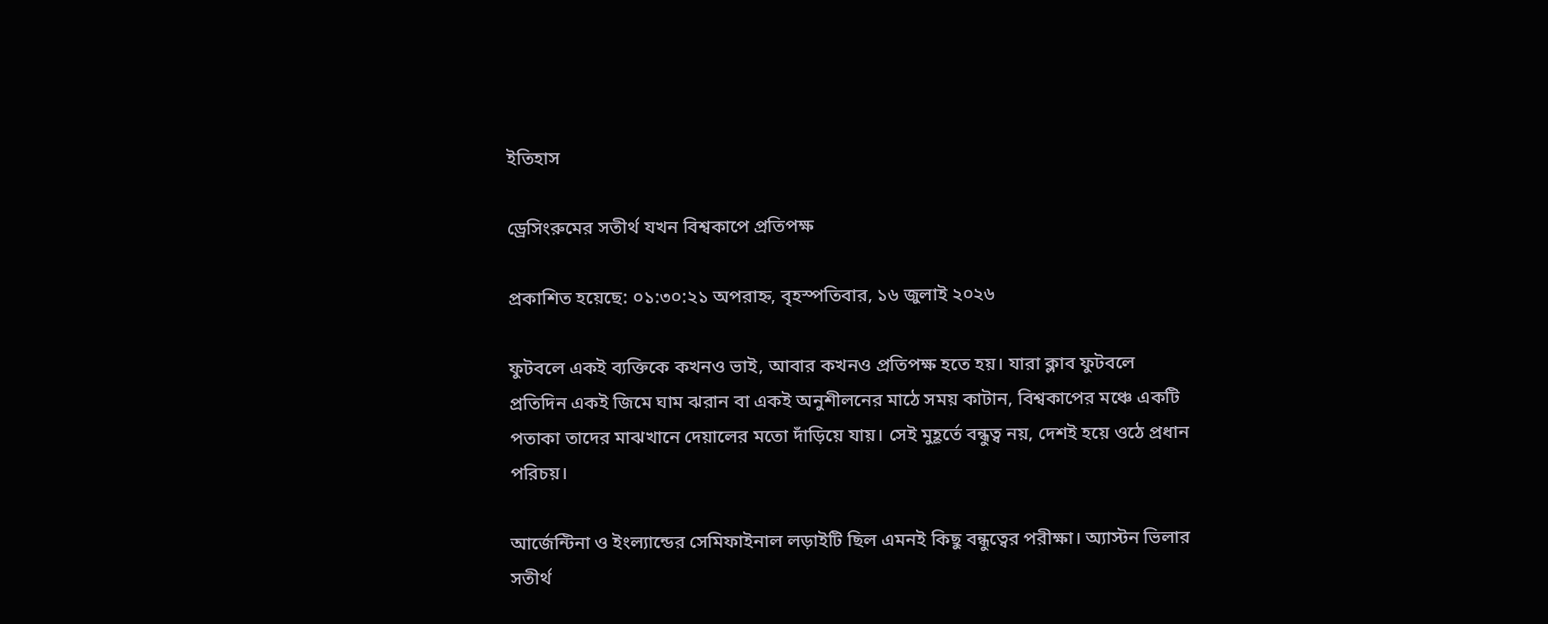ইতিহাস

ড্রেসিংরুমের সতীর্থ যখন বিশ্বকাপে প্রতিপক্ষ

প্রকাশিত হয়েছে: ০১:৩০:২১ অপরাহ্ন, বৃহস্পতিবার, ১৬ জুলাই ২০২৬

ফুটবলে একই ব্যক্তিকে কখনও ভাই, আবার কখনও প্রতিপক্ষ হতে হয়। যারা ক্লাব ফুটবলে প্রতিদিন একই জিমে ঘাম ঝরান বা একই অনুশীলনের মাঠে সময় কাটান, বিশ্বকাপের মঞ্চে একটি পতাকা তাদের মাঝখানে দেয়ালের মতো দাঁড়িয়ে যায়। সেই মুহূর্তে বন্ধুত্ব নয়, দেশই হয়ে ওঠে প্রধান পরিচয়।

আর্জেন্টিনা ও ইংল্যান্ডের সেমিফাইনাল লড়াইটি ছিল এমনই কিছু বন্ধুত্বের পরীক্ষা। অ্যাস্টন ভিলার সতীর্থ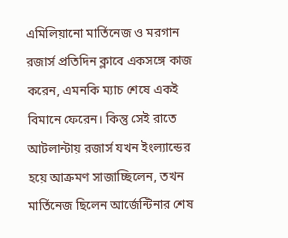এমিলিয়ানো মার্তিনেজ ও মরগান রজার্স প্রতিদিন ক্লাবে একসঙ্গে কাজ করেন, এমনকি ম্যাচ শেষে একই বিমানে ফেরেন। কিন্তু সেই রাতে আটলান্টায় রজার্স যখন ইংল্যান্ডের হয়ে আক্রমণ সাজাচ্ছিলেন, তখন মার্তিনেজ ছিলেন আর্জেন্টিনার শেষ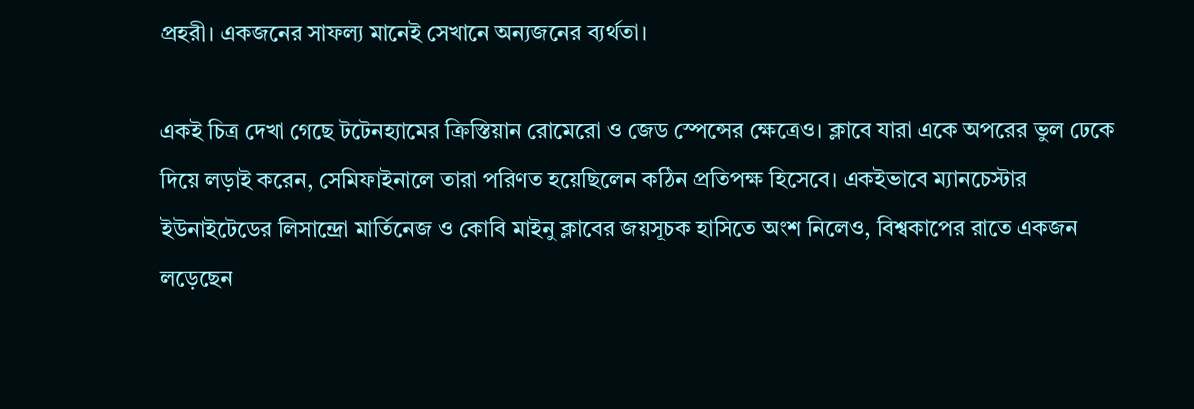প্রহরী। একজনের সাফল্য মানেই সেখানে অন্যজনের ব্যর্থতা।

একই চিত্র দেখা গেছে টটেনহ্যামের ক্রিস্তিয়ান রোমেরো ও জেড স্পেন্সের ক্ষেত্রেও। ক্লাবে যারা একে অপরের ভুল ঢেকে দিয়ে লড়াই করেন, সেমিফাইনালে তারা পরিণত হয়েছিলেন কঠিন প্রতিপক্ষ হিসেবে। একইভাবে ম্যানচেস্টার ইউনাইটেডের লিসান্দ্রো মার্তিনেজ ও কোবি মাইনু ক্লাবের জয়সূচক হাসিতে অংশ নিলেও, বিশ্বকাপের রাতে একজন লড়েছেন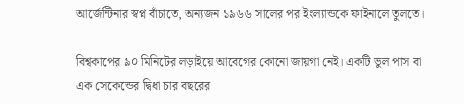আর্জেন্টিনার স্বপ্ন বাঁচাতে, অন্যজন ১৯৬৬ সালের পর ইংল্যান্ডকে ফাইনালে তুলতে।

বিশ্বকাপের ৯০ মিনিটের লড়াইয়ে আবেগের কোনো জায়গা নেই। একটি ভুল পাস বা এক সেকেন্ডের দ্বিধা চার বছরের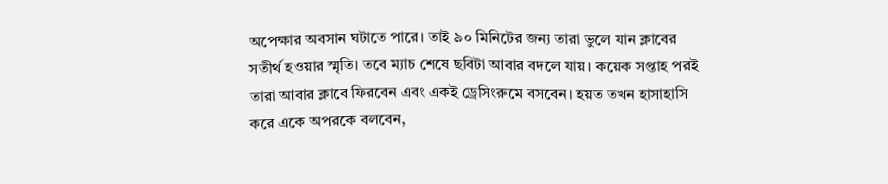অপেক্ষার অবসান ঘটাতে পারে। তাই ৯০ মিনিটের জন্য তারা ভুলে যান ক্লাবের সতীর্থ হওয়ার স্মৃতি। তবে ম্যাচ শেষে ছবিটা আবার বদলে যায়। কয়েক সপ্তাহ পরই তারা আবার ক্লাবে ফিরবেন এবং একই ড্রেসিংরুমে বসবেন। হয়ত তখন হাসাহাসি করে একে অপরকে বলবেন,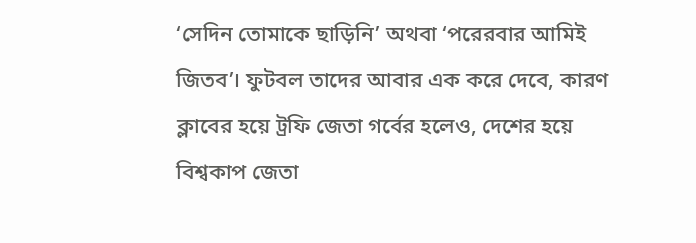‘সেদিন তোমাকে ছাড়িনি’ অথবা ‘পরেরবার আমিই জিতব’। ফুটবল তাদের আবার এক করে দেবে, কারণ ক্লাবের হয়ে ট্রফি জেতা গর্বের হলেও, দেশের হয়ে বিশ্বকাপ জেতা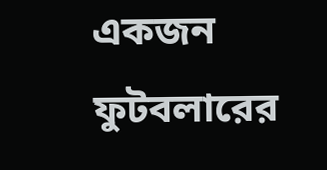একজন ফুটবলারের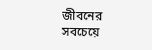জীবনের সবচেয়ে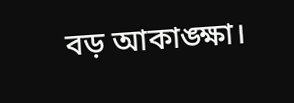বড় আকাঙ্ক্ষা।